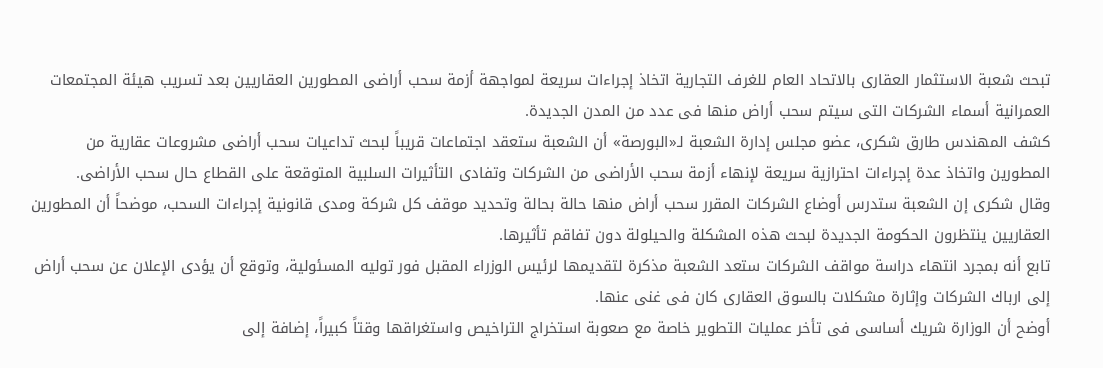تبحث شعبة الاستثمار العقارى بالاتحاد العام للغرف التجارية اتخاذ إجراءات سريعة لمواجهة أزمة سحب أراضى المطورين العقاريين بعد تسريب هيئة المجتمعات العمرانية أسماء الشركات التى سيتم سحب أراض منها فى عدد من المدن الجديدة.
كشف المهندس طارق شكرى، عضو مجلس إدارة الشعبة لـ«البورصة» أن الشعبة ستعقد اجتماعات قريباً لبحث تداعيات سحب أراضى مشروعات عقارية من المطورين واتخاذ عدة إجراءات احترازية سريعة لإنهاء أزمة سحب الأراضى من الشركات وتفادى التأثيرات السلبية المتوقعة على القطاع حال سحب الأراضى.
وقال شكرى إن الشعبة ستدرس أوضاع الشركات المقرر سحب أراض منها حالة بحالة وتحديد موقف كل شركة ومدى قانونية إجراءات السحب، موضحاً أن المطورين العقاريين ينتظرون الحكومة الجديدة لبحث هذه المشكلة والحيلولة دون تفاقم تأثيرها.
تابع أنه بمجرد انتهاء دراسة مواقف الشركات ستعد الشعبة مذكرة لتقديمها لرئيس الوزراء المقبل فور توليه المسئولية، وتوقع أن يؤدى الإعلان عن سحب أراض إلى ارباك الشركات وإثارة مشكلات بالسوق العقارى كان فى غنى عنها.
أوضح أن الوزارة شريك أساسى فى تأخر عمليات التطوير خاصة مع صعوبة استخراج التراخيص واستغراقها وقتاً كبيراً، إضافة إلى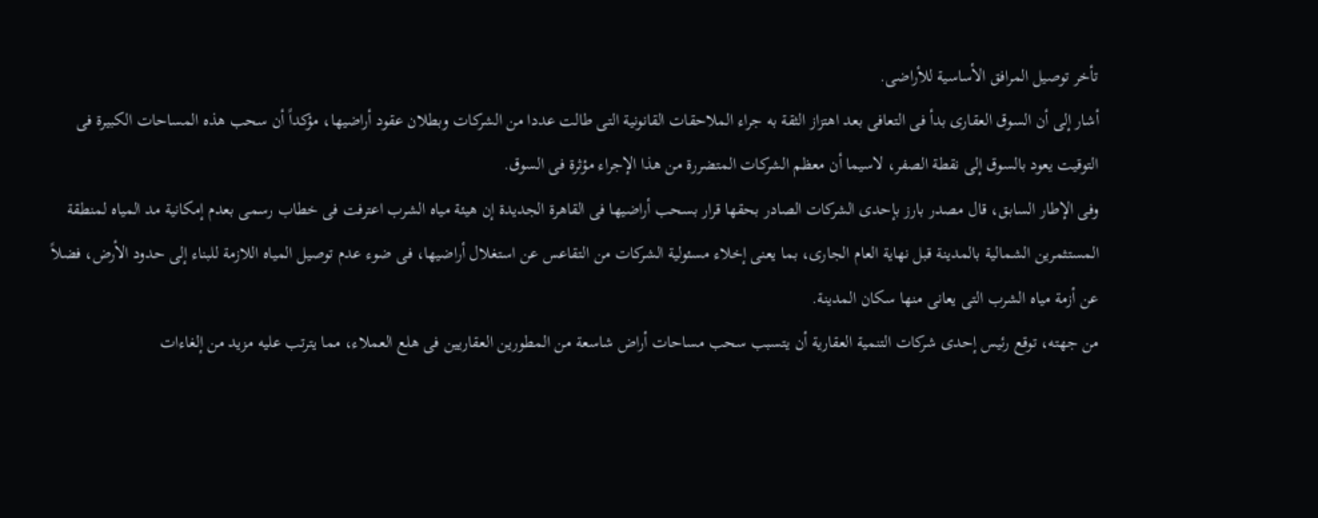تأخر توصيل المرافق الأساسية للأراضى.
أشار إلى أن السوق العقارى بدأ فى التعافى بعد اهتزاز الثقة به جراء الملاحقات القانونية التى طالت عددا من الشركات وبطلان عقود أراضيها، مؤكداً أن سحب هذه المساحات الكبيرة فى التوقيت يعود بالسوق إلى نقطة الصفر، لاسيما أن معظم الشركات المتضررة من هذا الإجراء مؤثرة فى السوق.
وفى الإطار السابق، قال مصدر بارز بإحدى الشركات الصادر بحقها قرار بسحب أراضيها فى القاهرة الجديدة إن هيئة مياه الشرب اعترفت فى خطاب رسمى بعدم إمكانية مد المياه لمنطقة المستثمرين الشمالية بالمدينة قبل نهاية العام الجارى، بما يعنى إخلاء مسئولية الشركات من التقاعس عن استغلال أراضيها، فى ضوء عدم توصيل المياه اللازمة للبناء إلى حدود الأرض، فضلاً عن أزمة مياه الشرب التى يعانى منها سكان المدينة.
من جهته، توقع رئيس إحدى شركات التنمية العقارية أن يتسبب سحب مساحات أراض شاسعة من المطورين العقاريين فى هلع العملاء، مما يترتب عليه مزيد من إلغاءات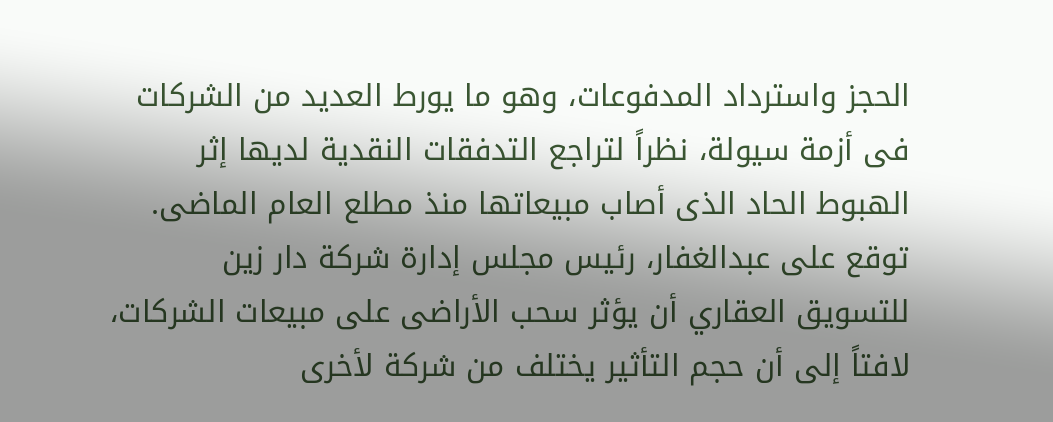الحجز واسترداد المدفوعات، وهو ما يورط العديد من الشركات فى أزمة سيولة، نظراً لتراجع التدفقات النقدية لديها إثر الهبوط الحاد الذى أصاب مبيعاتها منذ مطلع العام الماضى.
توقع على عبدالغفار، رئيس مجلس إدارة شركة دار زين للتسويق العقاري أن يؤثر سحب الأراضى على مبيعات الشركات، لافتاً إلى أن حجم التأثير يختلف من شركة لأخرى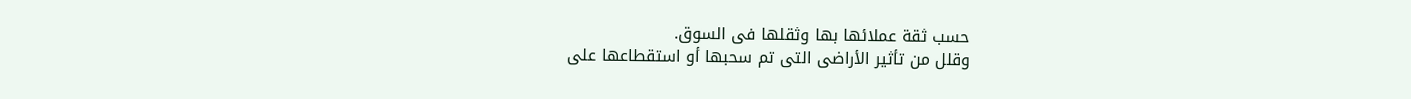حسب ثقة عملائها بها وثقلها فى السوق.
وقلل من تأثير الأراضى التى تم سحبها أو استقطاعها على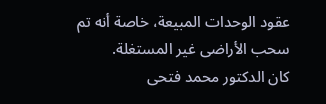عقود الوحدات المبيعة، خاصة أنه تم سحب الأراضى غير المستغلة.
كان الدكتور محمد فتحى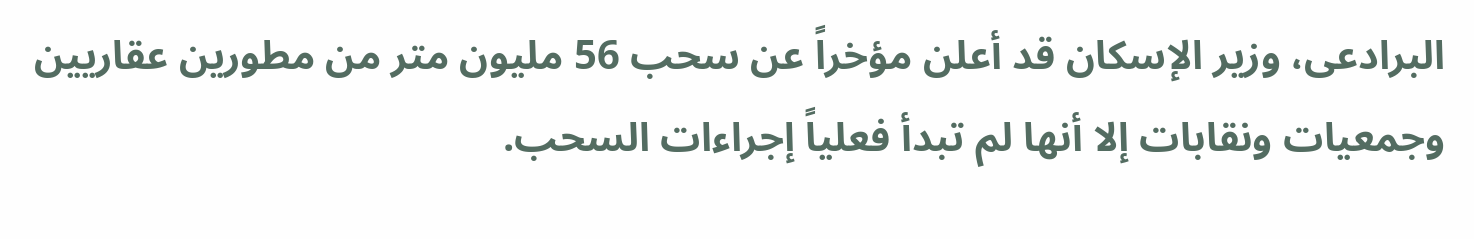البرادعى، وزير الإسكان قد أعلن مؤخراً عن سحب 56 مليون متر من مطورين عقاريين وجمعيات ونقابات إلا أنها لم تبدأ فعلياً إجراءات السحب.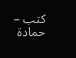كتب – حمادة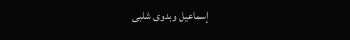إسماعيل وبدوى شلبى